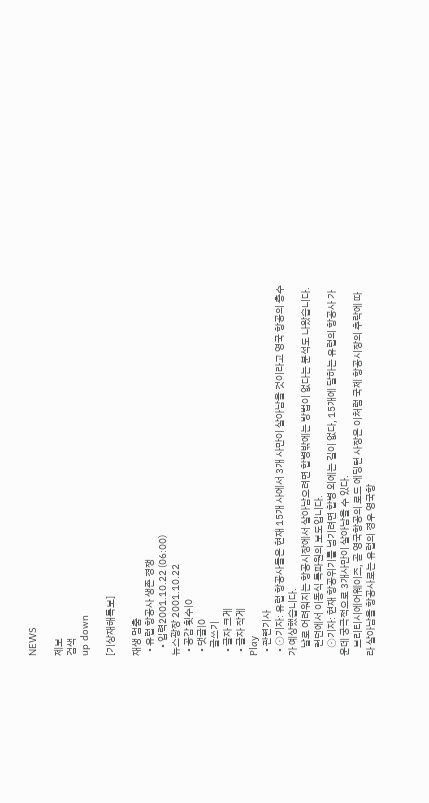NEWS

제보
검색
up down

[기상재해특보]

재생 멈춤
  • 유럽 항공사 생존 경쟁
    • 입력2001.10.22 (06:00)
뉴스광장 2001.10.22
  • 공감 횟수|0
  • 댓글|0
    글쓰기
  • 글자 크게
  • 글자 작게
Play
  • 관련기사
  • ⊙기자: 유럽 항공사들은 현재 15개 사에서 3개 사만이 살아남을 것이라고 영국 항공의 총수가 예상했습니다.
    날로 어려워지는 항공시장에서 살아남으려면 합병밖에는 방법이 없다는 분석도 나왔습니다.
    런던에서 이동식 특파원의 보도입니다.
    ⊙기자: 현재 항공위기를 넘기려면 합병 외에는 길이 없다, 15개에 달하는 유럽의 항공사 가운데 궁극적으로 3개사만이 살아남을 수 있다.
    브리티시에어웨이즈, 곧 영국항공의 로드 에딩턴 사장은 이처럼 국제 항공시장의 추락에 따라 살아남을 항공사로는 유럽의 경우 영국항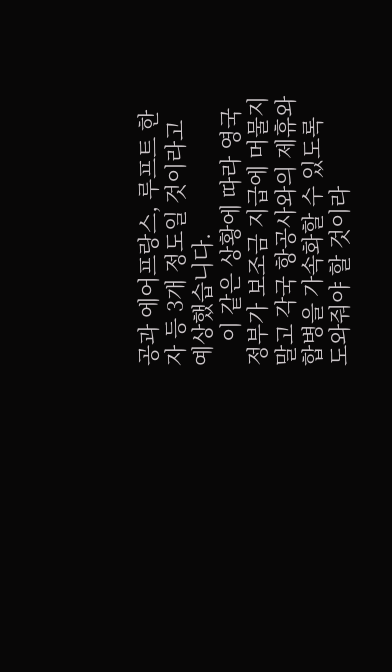공과 에어프랑스, 루프트 한자 등 3개 정도일 것이라고 예상했습니다.
    이 같은 상황에 따라 영국 정부가 보조금 지급에 머물지 말고 각국 항공사와의 제휴와 합병을 가속화할 수 있도록 도와줘야 할 것이라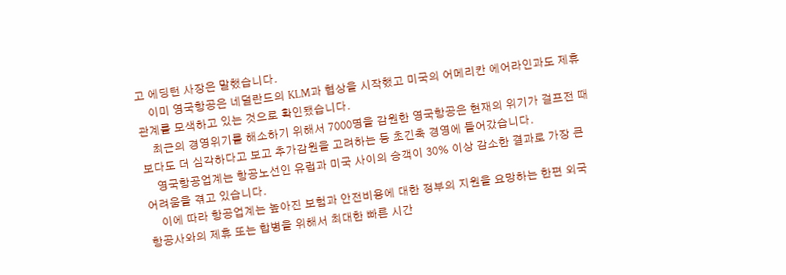고 에딩턴 사장은 말했습니다.
    이미 영국항공은 네덜란드의 KLM과 협상을 시작했고 미국의 어메리칸 에어라인과도 제휴관계를 모색하고 있는 것으로 확인됐습니다.
    최근의 경영위기를 해소하기 위해서 7000명을 감원한 영국항공은 현재의 위기가 걸프전 때보다도 더 심각하다고 보고 추가감원을 고려하는 등 초긴축 경영에 들어갔습니다.
    영국항공업계는 항공노선인 유럽과 미국 사이의 승객이 30% 이상 감소한 결과로 가장 큰 어려움을 겪고 있습니다.
    이에 따라 항공업계는 높아진 보험과 안전비용에 대한 정부의 지원을 요망하는 한편 외국 항공사와의 제휴 또는 합병을 위해서 최대한 빠른 시간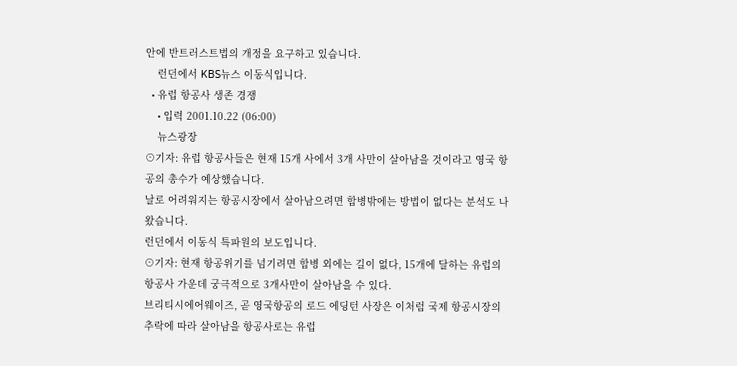안에 반트러스트법의 개정을 요구하고 있습니다.
    런던에서 KBS뉴스 이동식입니다.
  • 유럽 항공사 생존 경쟁
    • 입력 2001.10.22 (06:00)
    뉴스광장
⊙기자: 유럽 항공사들은 현재 15개 사에서 3개 사만이 살아남을 것이라고 영국 항공의 총수가 예상했습니다.
날로 어려워지는 항공시장에서 살아남으려면 합병밖에는 방법이 없다는 분석도 나왔습니다.
런던에서 이동식 특파원의 보도입니다.
⊙기자: 현재 항공위기를 넘기려면 합병 외에는 길이 없다, 15개에 달하는 유럽의 항공사 가운데 궁극적으로 3개사만이 살아남을 수 있다.
브리티시에어웨이즈, 곧 영국항공의 로드 에딩턴 사장은 이처럼 국제 항공시장의 추락에 따라 살아남을 항공사로는 유럽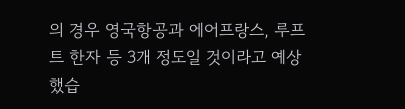의 경우 영국항공과 에어프랑스, 루프트 한자 등 3개 정도일 것이라고 예상했습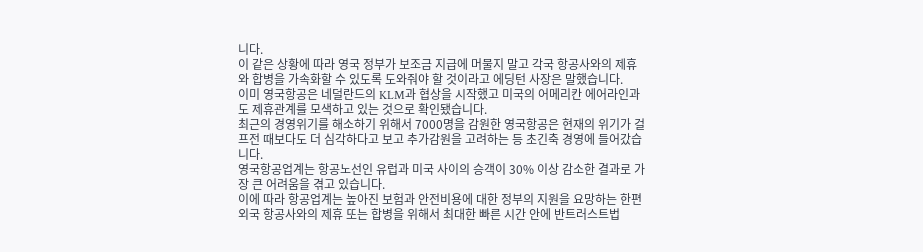니다.
이 같은 상황에 따라 영국 정부가 보조금 지급에 머물지 말고 각국 항공사와의 제휴와 합병을 가속화할 수 있도록 도와줘야 할 것이라고 에딩턴 사장은 말했습니다.
이미 영국항공은 네덜란드의 KLM과 협상을 시작했고 미국의 어메리칸 에어라인과도 제휴관계를 모색하고 있는 것으로 확인됐습니다.
최근의 경영위기를 해소하기 위해서 7000명을 감원한 영국항공은 현재의 위기가 걸프전 때보다도 더 심각하다고 보고 추가감원을 고려하는 등 초긴축 경영에 들어갔습니다.
영국항공업계는 항공노선인 유럽과 미국 사이의 승객이 30% 이상 감소한 결과로 가장 큰 어려움을 겪고 있습니다.
이에 따라 항공업계는 높아진 보험과 안전비용에 대한 정부의 지원을 요망하는 한편 외국 항공사와의 제휴 또는 합병을 위해서 최대한 빠른 시간 안에 반트러스트법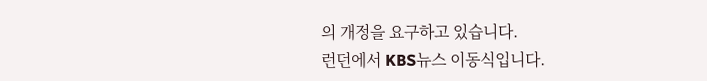의 개정을 요구하고 있습니다.
런던에서 KBS뉴스 이동식입니다.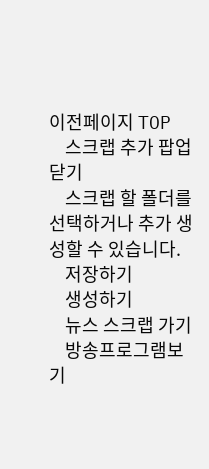이전페이지 TOP
    스크랩 추가 팝업 닫기
    스크랩 할 폴더를 선택하거나 추가 생성할 수 있습니다.
    저장하기
    생성하기
    뉴스 스크랩 가기
    방송프로그램보기